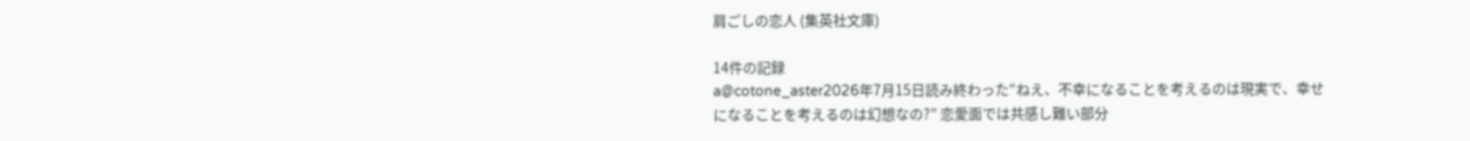肩ごしの恋人 (集英社文庫)

14件の記録
a@cotone_aster2026年7月15日読み終わった“ねえ、不幸になることを考えるのは現実で、幸せになることを考えるのは幻想なの?” 恋愛面では共感し難い部分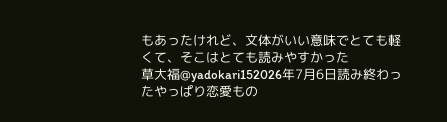もあったけれど、文体がいい意味でとても軽くて、そこはとても読みやすかった
草大福@yadokari152026年7月6日読み終わったやっぱり恋愛もの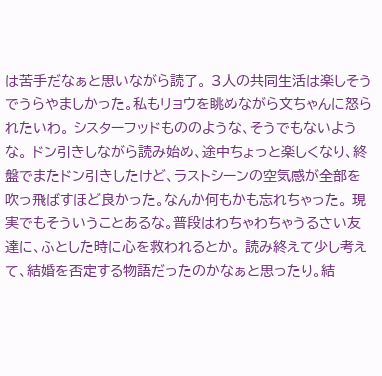は苦手だなぁと思いながら読了。 3人の共同生活は楽しそうでうらやましかった。私もリョウを眺めながら文ちゃんに怒られたいわ。 シスターフッドもののような、そうでもないような。 ドン引きしながら読み始め、途中ちょっと楽しくなり、終盤でまたドン引きしたけど、ラストシーンの空気感が全部を吹っ飛ばすほど良かった。なんか何もかも忘れちゃった。 現実でもそういうことあるな。普段はわちゃわちゃうるさい友達に、ふとした時に心を救われるとか。 読み終えて少し考えて、結婚を否定する物語だったのかなぁと思ったり。結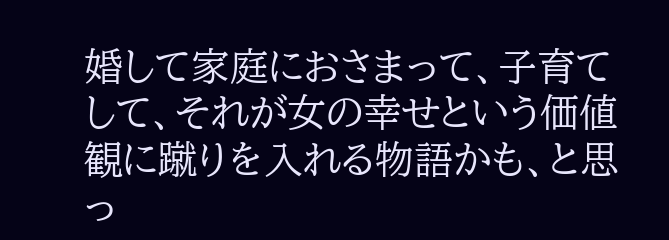婚して家庭におさまって、子育てして、それが女の幸せという価値観に蹴りを入れる物語かも、と思っ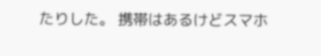たりした。 携帯はあるけどスマホ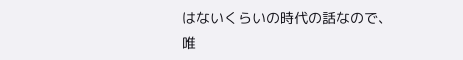はないくらいの時代の話なので、唯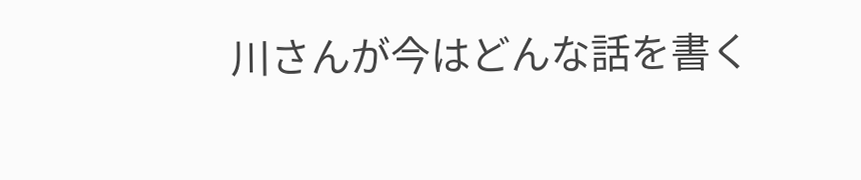川さんが今はどんな話を書く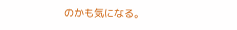のかも気になる。